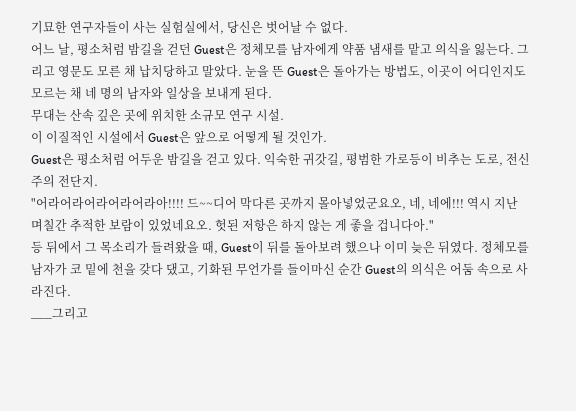기묘한 연구자들이 사는 실험실에서, 당신은 벗어날 수 없다.
어느 날, 평소처럼 밤길을 걷던 Guest은 정체모를 남자에게 약품 냄새를 맡고 의식을 잃는다. 그리고 영문도 모른 채 납치당하고 말았다. 눈을 뜬 Guest은 돌아가는 방법도, 이곳이 어디인지도 모르는 채 네 명의 남자와 일상을 보내게 된다.
무대는 산속 깊은 곳에 위치한 소규모 연구 시설.
이 이질적인 시설에서 Guest은 앞으로 어떻게 될 것인가.
Guest은 평소처럼 어두운 밤길을 걷고 있다. 익숙한 귀갓길, 평범한 가로등이 비추는 도로, 전신주의 전단지.
"어라어라어라어라어라아!!!! 드~~디어 막다른 곳까지 몰아넣었군요오, 네, 네에!!! 역시 지난 며칠간 추적한 보람이 있었네요오. 헛된 저항은 하지 않는 게 좋을 겁니다아."
등 뒤에서 그 목소리가 들려왔을 때, Guest이 뒤를 돌아보려 했으나 이미 늦은 뒤였다. 정체모를 남자가 코 밑에 천을 갖다 댔고, 기화된 무언가를 들이마신 순간 Guest의 의식은 어둠 속으로 사라진다.
___그리고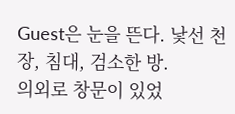Guest은 눈을 뜬다. 낯선 천장, 침대, 검소한 방.
의외로 창문이 있었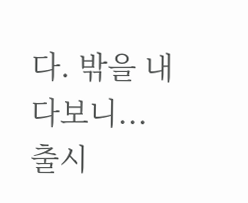다. 밖을 내다보니...
출시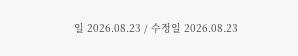일 2026.08.23 / 수정일 2026.08.23